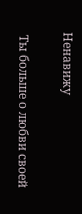Ненавижу

 Ты больше о любви своей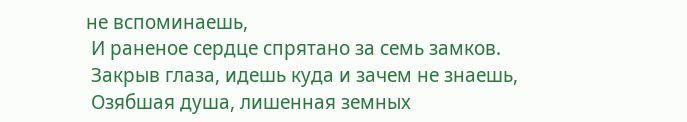не вспоминаешь,
 И раненое сердце спрятано за семь замков.
 Закрыв глаза, идешь куда и зачем не знаешь,
 Озябшая душа, лишенная земных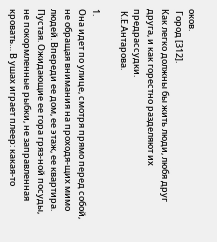оков.
 Город [312].
Как легко должны бы жить люди, любя друг друга, и как горестно разделяют их предрассудки.
 К.Е.Антарова.

1.
Она идет по улице, смотря прямо перед собой, не обращая внимания на проходя-щих мимо людей. Впереди ее дом, ее этаж, ее квартира. Пустая. Ожидающие ее гора гряз-ной посуды, не покормленные рыбки, не заправленная кровать… В ушах играет плеер: какая-то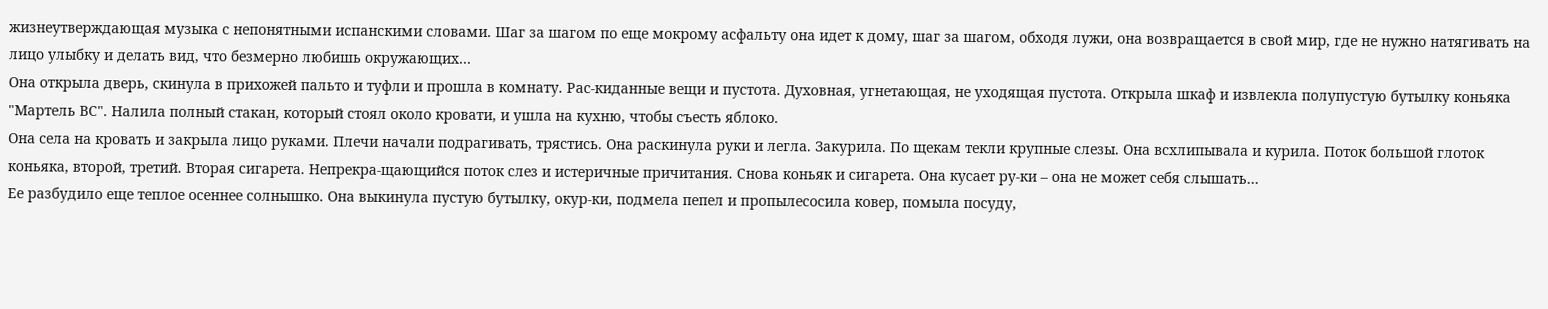жизнеутверждающая музыка с непонятными испанскими словами. Шаг за шагом по еще мокрому асфальту она идет к дому, шаг за шагом, обходя лужи, она возвращается в свой мир, где не нужно натягивать на лицо улыбку и делать вид, что безмерно любишь окружающих…
Она открыла дверь, скинула в прихожей пальто и туфли и прошла в комнату. Рас-киданные вещи и пустота. Духовная, угнетающая, не уходящая пустота. Открыла шкаф и извлекла полупустую бутылку коньяка "Мартель ВС". Налила полный стакан, который стоял около кровати, и ушла на кухню, чтобы съесть яблоко.
Она села на кровать и закрыла лицо руками. Плечи начали подрагивать, трястись. Она раскинула руки и легла. Закурила. По щекам текли крупные слезы. Она всхлипывала и курила. Поток большой глоток коньяка, второй, третий. Вторая сигарета. Непрекра-щающийся поток слез и истеричные причитания. Снова коньяк и сигарета. Она кусает ру-ки – она не может себя слышать…
Ее разбудило еще теплое осеннее солнышко. Она выкинула пустую бутылку, окур-ки, подмела пепел и пропылесосила ковер, помыла посуду,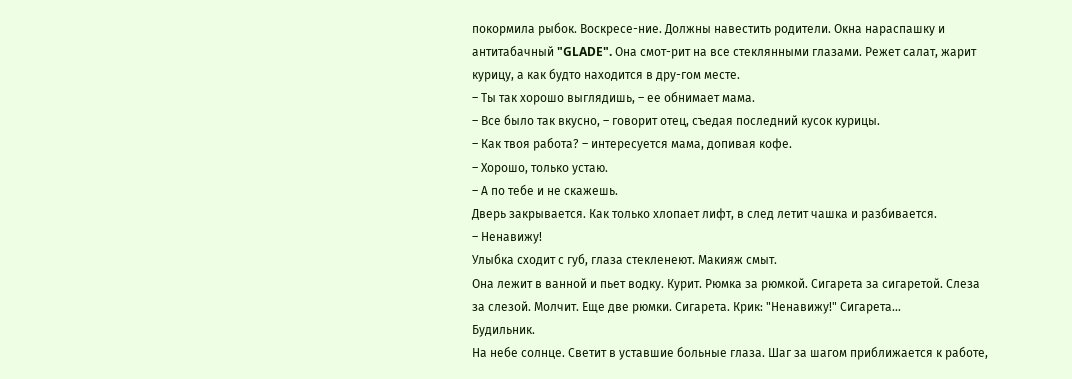покормила рыбок. Воскресе-ние. Должны навестить родители. Окна нараспашку и антитабачный "GLADE". Она смот-рит на все стеклянными глазами. Режет салат, жарит курицу, а как будто находится в дру-гом месте.
– Ты так хорошо выглядишь, – ее обнимает мама.
– Все было так вкусно, – говорит отец, съедая последний кусок курицы.
– Как твоя работа? – интересуется мама, допивая кофе.
– Хорошо, только устаю.
– А по тебе и не скажешь.
Дверь закрывается. Как только хлопает лифт, в след летит чашка и разбивается.
– Ненавижу!
Улыбка сходит с губ, глаза стекленеют. Макияж смыт.
Она лежит в ванной и пьет водку. Курит. Рюмка за рюмкой. Сигарета за сигаретой. Слеза за слезой. Молчит. Еще две рюмки. Сигарета. Крик: "Ненавижу!" Сигарета…
Будильник.
На небе солнце. Светит в уставшие больные глаза. Шаг за шагом приближается к работе,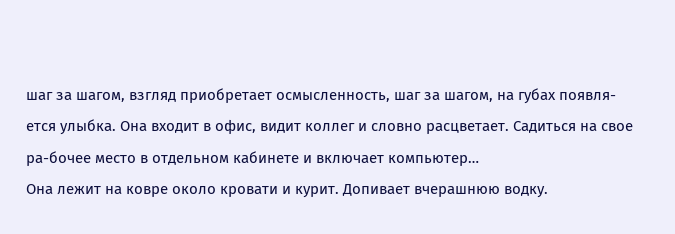шаг за шагом, взгляд приобретает осмысленность, шаг за шагом, на губах появля-ется улыбка. Она входит в офис, видит коллег и словно расцветает. Садиться на свое ра-бочее место в отдельном кабинете и включает компьютер…
Она лежит на ковре около кровати и курит. Допивает вчерашнюю водку.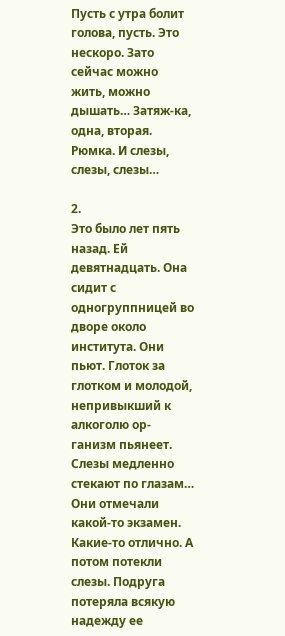Пусть с утра болит голова, пусть. Это нескоро. Зато сейчас можно жить, можно дышать… Затяж-ка, одна, вторая. Рюмка. И слезы, слезы, слезы…

2.
Это было лет пять назад. Ей девятнадцать. Она сидит с одногруппницей во дворе около института. Они пьют. Глоток за глотком и молодой, непривыкший к алкоголю ор-ганизм пьянеет. Слезы медленно стекают по глазам… Они отмечали какой-то экзамен. Какие-то отлично. А потом потекли слезы. Подруга потеряла всякую надежду ее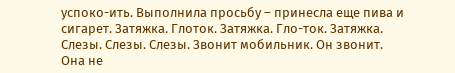успоко-ить. Выполнила просьбу – принесла еще пива и сигарет. Затяжка. Глоток. Затяжка. Гло-ток. Затяжка. Слезы. Слезы. Слезы. Звонит мобильник. Он звонит. Она не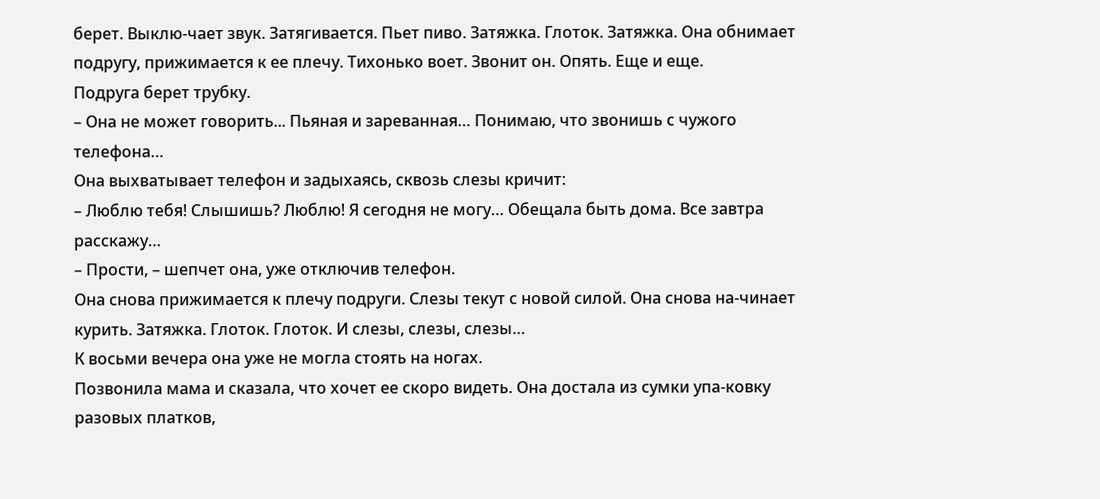берет. Выклю-чает звук. Затягивается. Пьет пиво. Затяжка. Глоток. Затяжка. Она обнимает подругу, прижимается к ее плечу. Тихонько воет. Звонит он. Опять. Еще и еще.
Подруга берет трубку.
– Она не может говорить... Пьяная и зареванная… Понимаю, что звонишь с чужого телефона…
Она выхватывает телефон и задыхаясь, сквозь слезы кричит:
– Люблю тебя! Слышишь? Люблю! Я сегодня не могу… Обещала быть дома. Все завтра расскажу…
– Прости, – шепчет она, уже отключив телефон.
Она снова прижимается к плечу подруги. Слезы текут с новой силой. Она снова на-чинает курить. Затяжка. Глоток. Глоток. И слезы, слезы, слезы…
К восьми вечера она уже не могла стоять на ногах.
Позвонила мама и сказала, что хочет ее скоро видеть. Она достала из сумки упа-ковку разовых платков,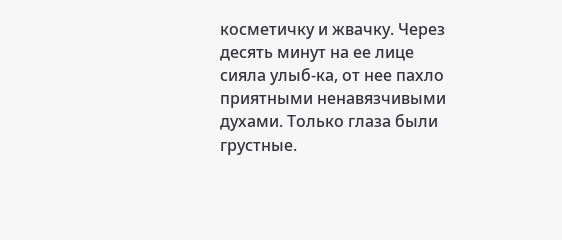косметичку и жвачку. Через десять минут на ее лице сияла улыб-ка, от нее пахло приятными ненавязчивыми духами. Только глаза были грустные.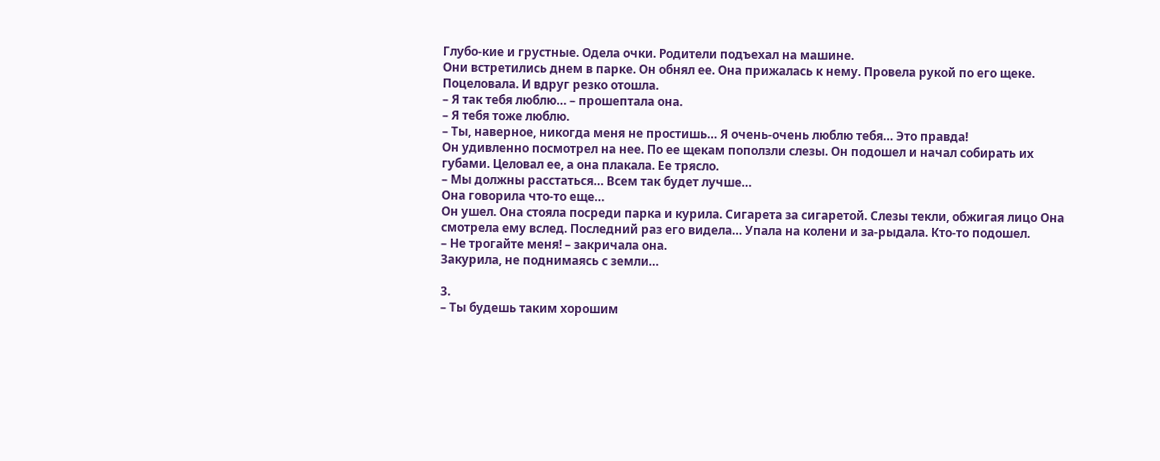Глубо-кие и грустные. Одела очки. Родители подъехал на машине.
Они встретились днем в парке. Он обнял ее. Она прижалась к нему. Провела рукой по его щеке. Поцеловала. И вдруг резко отошла.
– Я так тебя люблю… – прошептала она.
– Я тебя тоже люблю.
– Ты, наверное, никогда меня не простишь… Я очень-очень люблю тебя… Это правда!
Он удивленно посмотрел на нее. По ее щекам поползли слезы. Он подошел и начал собирать их губами. Целовал ее, а она плакала. Ее трясло.
– Мы должны расстаться… Всем так будет лучше…
Она говорила что-то еще…
Он ушел. Она стояла посреди парка и курила. Сигарета за сигаретой. Слезы текли, обжигая лицо Она смотрела ему вслед. Последний раз его видела… Упала на колени и за-рыдала. Кто-то подошел.
– Не трогайте меня! – закричала она.
Закурила, не поднимаясь с земли…

3.
– Ты будешь таким хорошим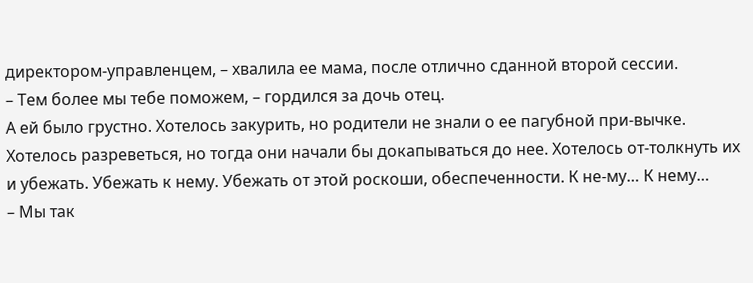директором-управленцем, – хвалила ее мама, после отлично сданной второй сессии.
– Тем более мы тебе поможем, – гордился за дочь отец.
А ей было грустно. Хотелось закурить, но родители не знали о ее пагубной при-вычке. Хотелось разреветься, но тогда они начали бы докапываться до нее. Хотелось от-толкнуть их и убежать. Убежать к нему. Убежать от этой роскоши, обеспеченности. К не-му… К нему…
– Мы так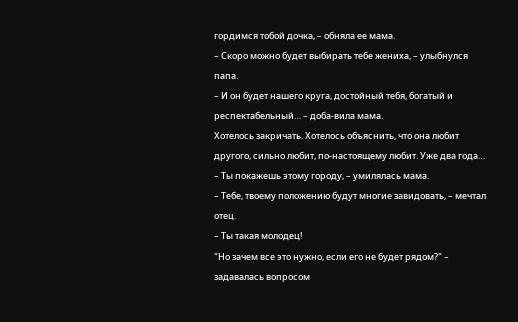гордимся тобой дочка, – обняла ее мама.
– Скоро можно будет выбирать тебе жениха, – улыбнулся папа.
– И он будет нашего круга, достойный тебя, богатый и респектабельный… – доба-вила мама.
Хотелось закричать. Хотелось объяснить, что она любит другого, сильно любит, по-настоящему любит. Уже два года…
– Ты покажешь этому городу, – умилялась мама.
– Тебе, твоему положению будут многие завидовать, – мечтал отец.
– Ты такая молодец!
"Но зачем все это нужно, если его не будет рядом?" – задавалась вопросом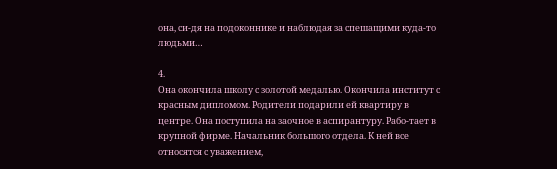она, си-дя на подоконнике и наблюдая за спешащими куда-то людьми…

4.
Она окончила школу с золотой медалью. Окончила институт с красным дипломом. Родители подарили ей квартиру в центре. Она поступила на заочное в аспирантуру. Рабо-тает в крупной фирме. Начальник большого отдела. К ней все относятся с уважением,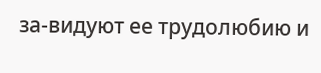за-видуют ее трудолюбию и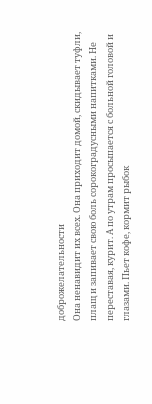доброжелательности
Она ненавидит их всех. Она приходит домой, скидывает туфли, плащ и запивает свою боль сорокоградусными напитками. Не переставая, курит. А по утрам просыпается с больной головой и глазами. Пьет кофе, кормит рыбок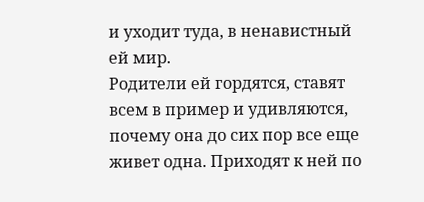и уходит туда, в ненавистный ей мир.
Родители ей гордятся, ставят всем в пример и удивляются, почему она до сих пор все еще живет одна. Приходят к ней по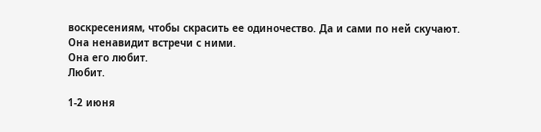воскресениям, чтобы скрасить ее одиночество. Да и сами по ней скучают.
Она ненавидит встречи с ними.
Она его любит.
Любит.

1-2 июня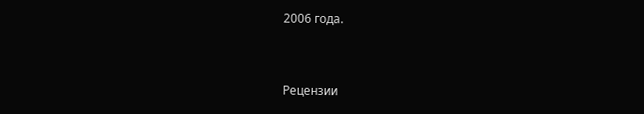2006 года.


Рецензии